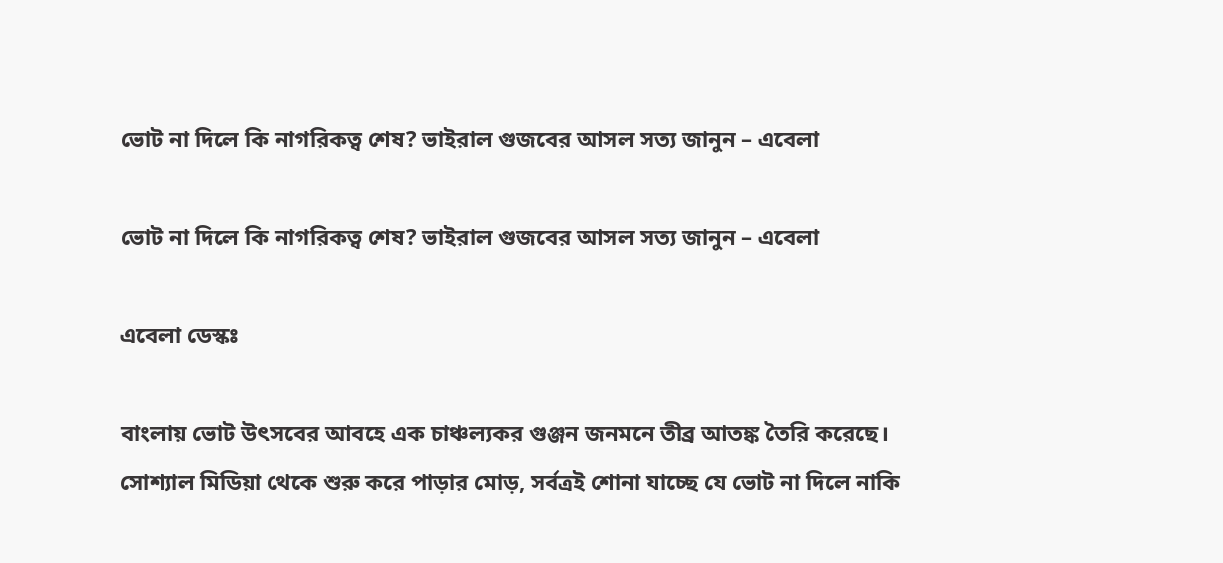ভোট না দিলে কি নাগরিকত্ব শেষ? ভাইরাল গুজবের আসল সত্য জানুন – এবেলা

ভোট না দিলে কি নাগরিকত্ব শেষ? ভাইরাল গুজবের আসল সত্য জানুন – এবেলা

এবেলা ডেস্কঃ

বাংলায় ভোট উৎসবের আবহে এক চাঞ্চল্যকর গুঞ্জন জনমনে তীব্র আতঙ্ক তৈরি করেছে। সোশ্যাল মিডিয়া থেকে শুরু করে পাড়ার মোড়, সর্বত্রই শোনা যাচ্ছে যে ভোট না দিলে নাকি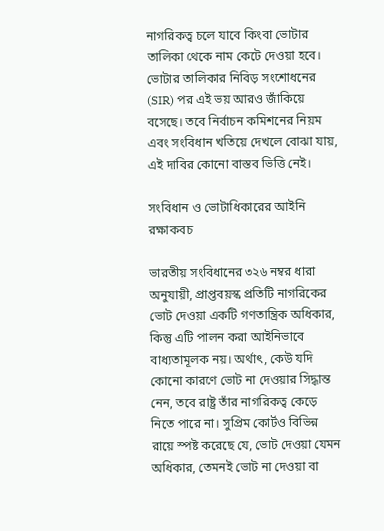নাগরিকত্ব চলে যাবে কিংবা ভোটার তালিকা থেকে নাম কেটে দেওয়া হবে। ভোটার তালিকার নিবিড় সংশোধনের (SIR) পর এই ভয় আরও জাঁকিয়ে বসেছে। তবে নির্বাচন কমিশনের নিয়ম এবং সংবিধান খতিয়ে দেখলে বোঝা যায়, এই দাবির কোনো বাস্তব ভিত্তি নেই।

সংবিধান ও ভোটাধিকারের আইনি রক্ষাকবচ

ভারতীয় সংবিধানের ৩২৬ নম্বর ধারা অনুযায়ী, প্রাপ্তবয়স্ক প্রতিটি নাগরিকের ভোট দেওয়া একটি গণতান্ত্রিক অধিকার, কিন্তু এটি পালন করা আইনিভাবে বাধ্যতামূলক নয়। অর্থাৎ, কেউ যদি কোনো কারণে ভোট না দেওয়ার সিদ্ধান্ত নেন, তবে রাষ্ট্র তাঁর নাগরিকত্ব কেড়ে নিতে পারে না। সুপ্রিম কোর্টও বিভিন্ন রায়ে স্পষ্ট করেছে যে, ভোট দেওয়া যেমন অধিকার, তেমনই ভোট না দেওয়া বা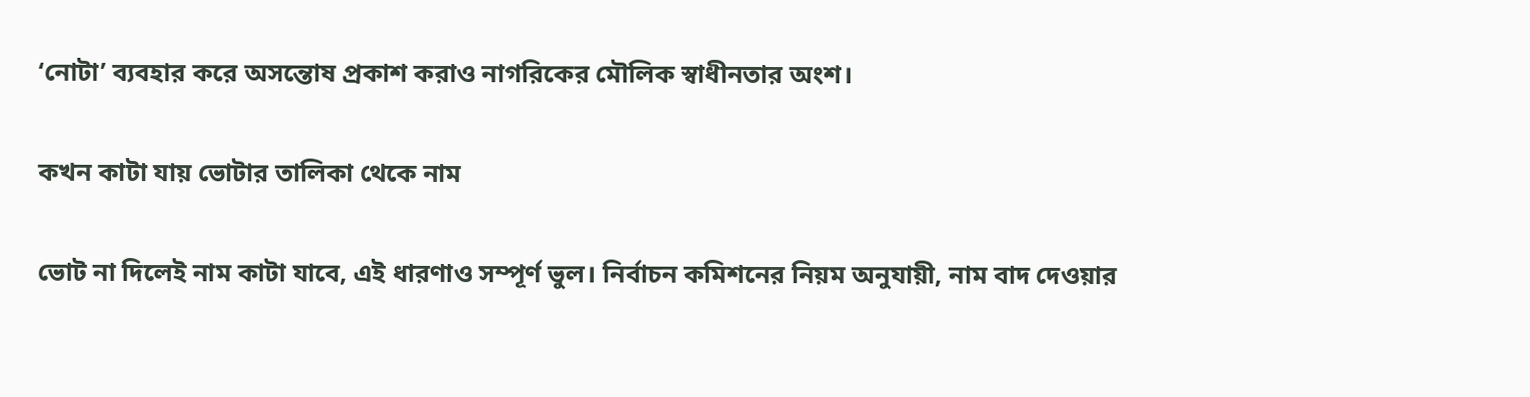‘নোটা’ ব্যবহার করে অসন্তোষ প্রকাশ করাও নাগরিকের মৌলিক স্বাধীনতার অংশ।

কখন কাটা যায় ভোটার তালিকা থেকে নাম

ভোট না দিলেই নাম কাটা যাবে, এই ধারণাও সম্পূর্ণ ভুল। নির্বাচন কমিশনের নিয়ম অনুযায়ী, নাম বাদ দেওয়ার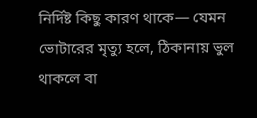নির্দিষ্ট কিছু কারণ থাকে— যেমন ভোটারের মৃত্যু হলে, ঠিকানায় ভুল থাকলে বা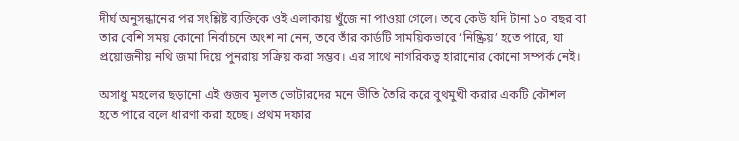দীর্ঘ অনুসন্ধানের পর সংশ্লিষ্ট ব্যক্তিকে ওই এলাকায় খুঁজে না পাওয়া গেলে। তবে কেউ যদি টানা ১০ বছর বা তার বেশি সময় কোনো নির্বাচনে অংশ না নেন, তবে তাঁর কার্ডটি সাময়িকভাবে ‘নিষ্ক্রিয়’ হতে পারে, যা প্রয়োজনীয় নথি জমা দিয়ে পুনরায় সক্রিয় করা সম্ভব। এর সাথে নাগরিকত্ব হারানোর কোনো সম্পর্ক নেই।

অসাধু মহলের ছড়ানো এই গুজব মূলত ভোটারদের মনে ভীতি তৈরি করে বুথমুখী করার একটি কৌশল হতে পারে বলে ধারণা করা হচ্ছে। প্রথম দফার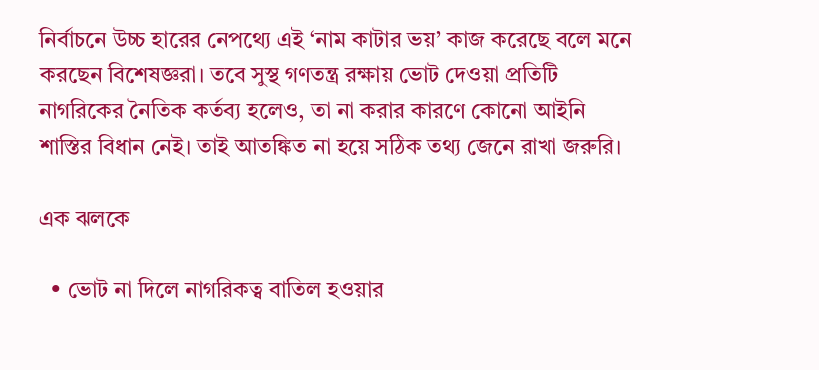নির্বাচনে উচ্চ হারের নেপথ্যে এই ‘নাম কাটার ভয়’ কাজ করেছে বলে মনে করছেন বিশেষজ্ঞরা। তবে সুস্থ গণতন্ত্র রক্ষায় ভোট দেওয়া প্রতিটি নাগরিকের নৈতিক কর্তব্য হলেও, তা না করার কারণে কোনো আইনি শাস্তির বিধান নেই। তাই আতঙ্কিত না হয়ে সঠিক তথ্য জেনে রাখা জরুরি।

এক ঝলকে

  • ভোট না দিলে নাগরিকত্ব বাতিল হওয়ার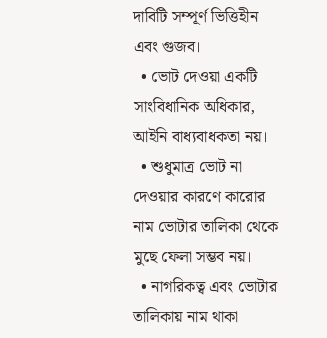দাবিটি সম্পূর্ণ ভিত্তিহীন এবং গুজব।
  • ভোট দেওয়া একটি সাংবিধানিক অধিকার, আইনি বাধ্যবাধকতা নয়।
  • শুধুমাত্র ভোট না দেওয়ার কারণে কারোর নাম ভোটার তালিকা থেকে মুছে ফেলা সম্ভব নয়।
  • নাগরিকত্ব এবং ভোটার তালিকায় নাম থাকা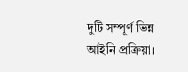দুটি সম্পূর্ণ ভিন্ন আইনি প্রক্রিয়া।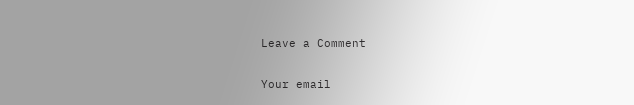Leave a Comment

Your email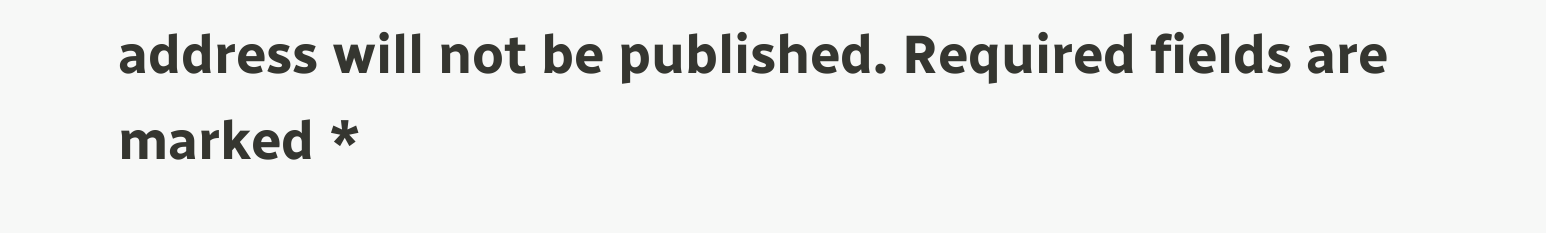address will not be published. Required fields are marked *